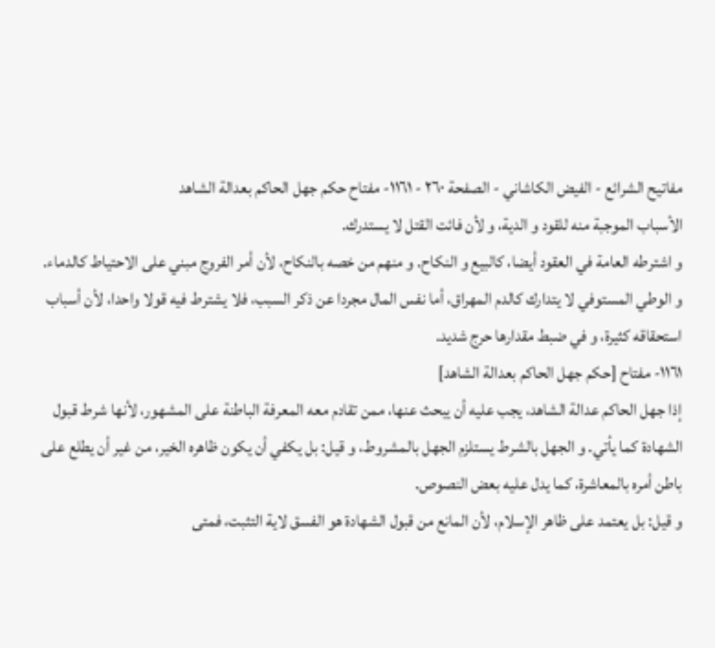مفاتيح الشرائع - الفيض الكاشاني - الصفحة ٢٦٠ - ١١٦١- مفتاح حكم جهل الحاكم بعدالة الشاهد
الأسباب الموجبة منه للقود و الدية، و لأن فائت القتل لا يستدرك.
و اشترطه العامة في العقود أيضا، كالبيع و النكاح. و منهم من خصه بالنكاح، لأن أمر الفروج مبني على الاحتياط كالدماء.
و الوطي المستوفي لا يتدارك كالدم المهراق، أما نفس المال مجردا عن ذكر السبب، فلا يشترط فيه قولا واحدا، لأن أسباب استحقاقه كثيرة، و في ضبط مقدارها حرج شديد.
١١٦١- مفتاح [حكم جهل الحاكم بعدالة الشاهد]
إذا جهل الحاكم عدالة الشاهد، يجب عليه أن يبحث عنها، ممن تقادم معه المعرفة الباطنة على المشهور، لأنها شرط قبول الشهادة كما يأتي. و الجهل بالشرط يستلزم الجهل بالمشروط، و قيل: بل يكفي أن يكون ظاهره الخير، من غير أن يطلع على باطن أمره بالمعاشرة، كما يدل عليه بعض النصوص.
و قيل: بل يعتمد على ظاهر الإسلام، لأن المانع من قبول الشهادة هو الفسق لاية التثبت، فمتى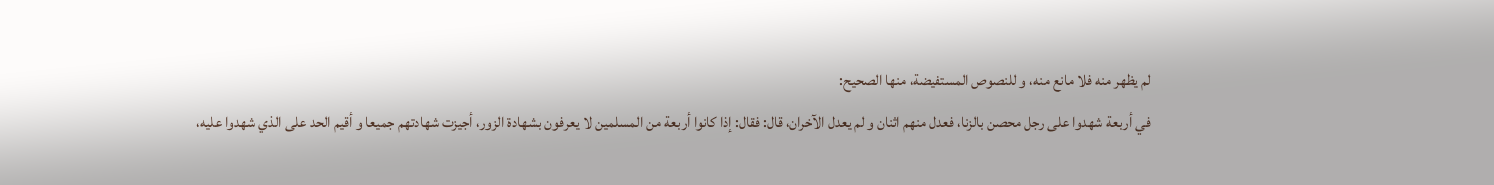لم يظهر منه فلا مانع منه، و للنصوص المستفيضة، منها الصحيح:
في أربعة شهدوا على رجل محصن بالزنا، فعدل منهم اثنان و لم يعدل الآخران، قال: فقال: إذا كانوا أربعة من المسلمين لا يعرفون بشهادة الزور، أجيزت شهادتهم جميعا و أقيم الحد على الذي شهدوا عليه،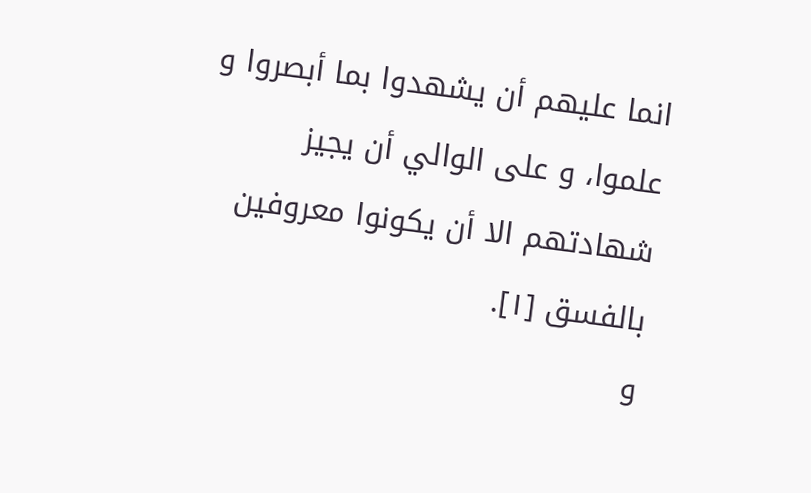انما عليهم أن يشهدوا بما أبصروا و علموا، و على الوالي أن يجيز شهادتهم الا أن يكونوا معروفين بالفسق [١].
و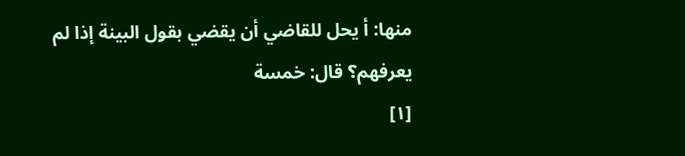منها: أ يحل للقاضي أن يقضي بقول البينة إذا لم يعرفهم؟ قال: خمسة
[١]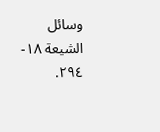وسائل الشيعة ١٨- ٢٩٤.